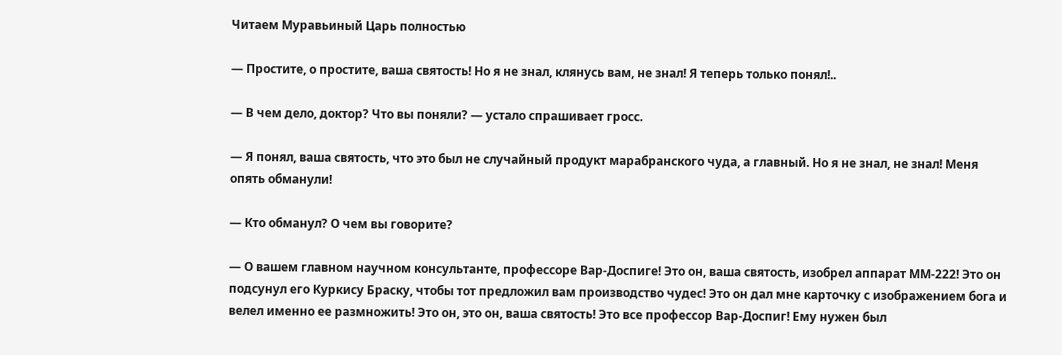Читаем Муравьиный Царь полностью

— Простите, о простите, ваша святость! Но я не знал, клянусь вам, не знал! Я теперь только понял!..

— В чем дело, доктор? Что вы поняли? — устало спрашивает гросс.

— Я понял, ваша святость, что это был не случайный продукт марабранского чуда, а главный. Но я не знал, не знал! Меня опять обманули!

— Кто обманул? О чем вы говорите?

— О вашем главном научном консультанте, профессоре Вар-Доспиге! Это он, ваша святость, изобрел аппарат ММ-222! Это он подсунул его Куркису Браску, чтобы тот предложил вам производство чудес! Это он дал мне карточку с изображением бога и велел именно ее размножить! Это он, это он, ваша святость! Это все профессор Вар-Доспиг! Ему нужен был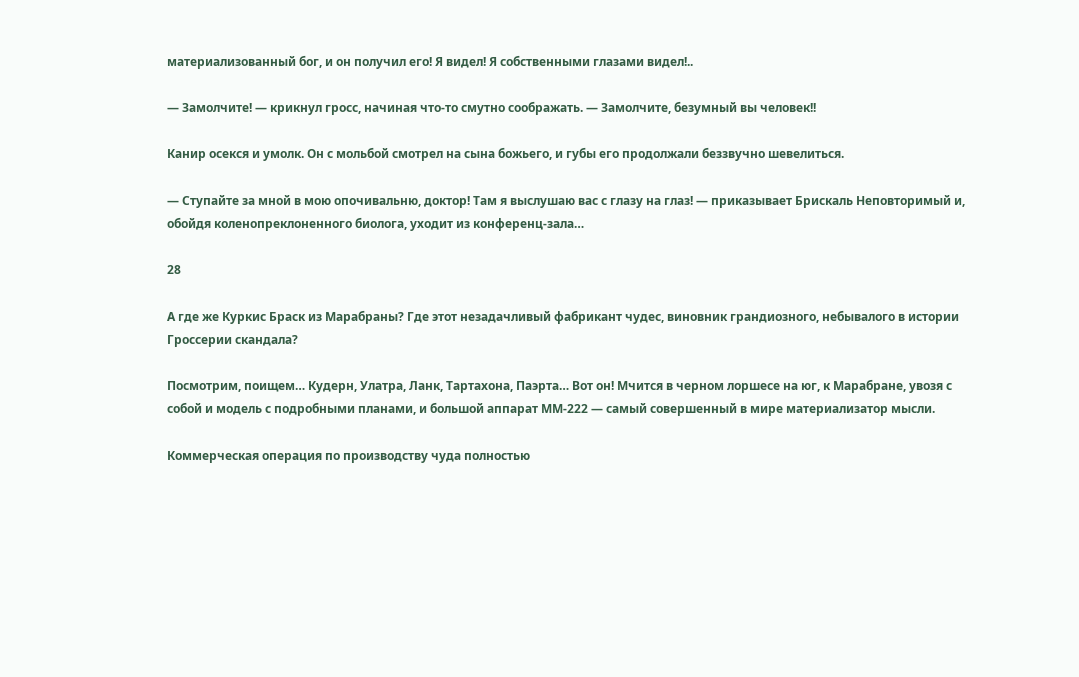материализованный бог, и он получил его! Я видел! Я собственными глазами видел!..

— Замолчите! — крикнул гросс, начиная что-то смутно соображать. — Замолчите, безумный вы человек!!

Канир осекся и умолк. Он с мольбой смотрел на сына божьего, и губы его продолжали беззвучно шевелиться.

— Ступайте за мной в мою опочивальню, доктор! Там я выслушаю вас с глазу на глаз! — приказывает Брискаль Неповторимый и, обойдя коленопреклоненного биолога, уходит из конференц-зала…

28

А где же Куркис Браск из Марабраны? Где этот незадачливый фабрикант чудес, виновник грандиозного, небывалого в истории Гроссерии скандала?

Посмотрим, поищем… Кудерн, Улатра, Ланк, Тартахона, Паэрта… Вот он! Мчится в черном лоршесе на юг, к Марабране, увозя с собой и модель с подробными планами, и большой аппарат ММ-222 — самый совершенный в мире материализатор мысли.

Коммерческая операция по производству чуда полностью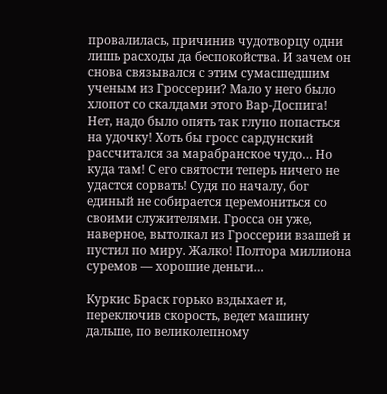провалилась, причинив чудотворцу одни лишь расходы да беспокойства. И зачем он снова связывался с этим сумасшедшим ученым из Гроссерии? Мало у него было хлопот со скалдами этого Вар-Доспига! Нет, надо было опять так глупо попасться на удочку! Хоть бы гросс сардунский рассчитался за марабранское чудо… Но куда там! С его святости теперь ничего не удастся сорвать! Судя по началу, бог единый не собирается церемониться со своими служителями. Гросса он уже, наверное, вытолкал из Гроссерии взашей и пустил по миру. Жалко! Полтора миллиона суремов — хорошие деньги…

Куркис Браск горько вздыхает и, переключив скорость, ведет машину дальше, по великолепному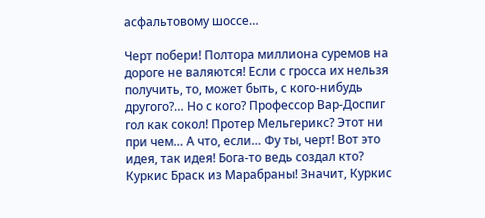асфальтовому шоссе…

Черт побери! Полтора миллиона суремов на дороге не валяются! Если с гросса их нельзя получить, то, может быть, с кого-нибудь другого?… Но с кого? Профессор Вар-Доспиг гол как сокол! Протер Мельгерикс? Этот ни при чем… А что, если… Фу ты, черт! Вот это идея, так идея! Бога-то ведь создал кто? Куркис Браск из Марабраны! Значит, Куркис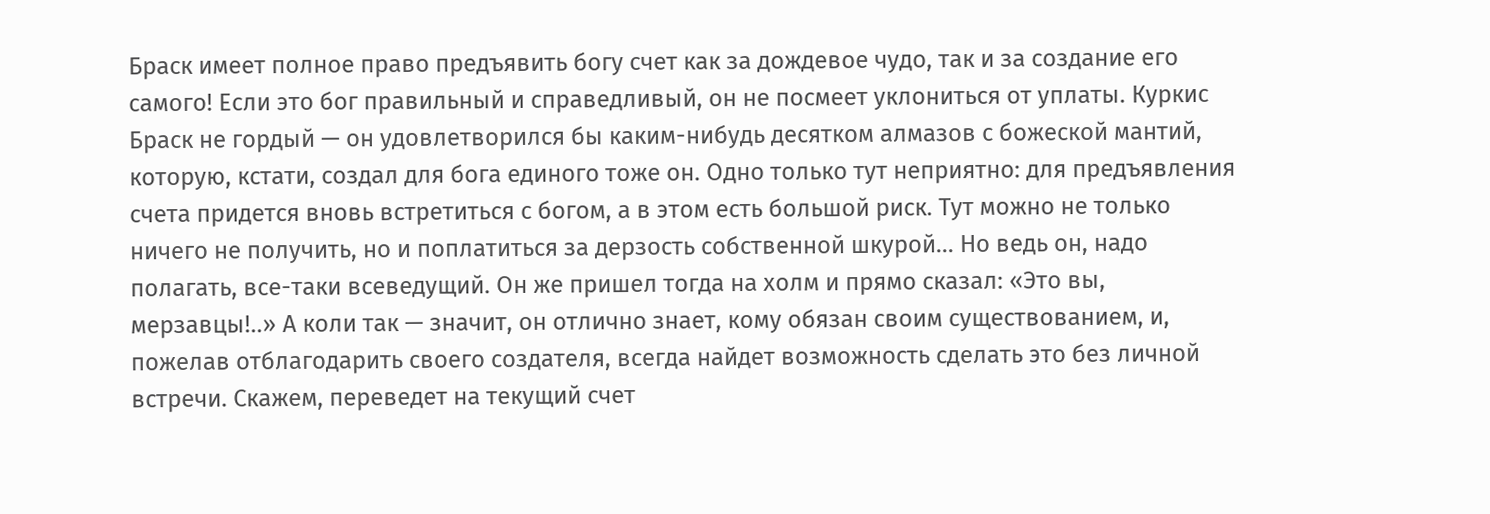Браск имеет полное право предъявить богу счет как за дождевое чудо, так и за создание его самого! Если это бог правильный и справедливый, он не посмеет уклониться от уплаты. Куркис Браск не гордый — он удовлетворился бы каким-нибудь десятком алмазов с божеской мантий, которую, кстати, создал для бога единого тоже он. Одно только тут неприятно: для предъявления счета придется вновь встретиться с богом, а в этом есть большой риск. Тут можно не только ничего не получить, но и поплатиться за дерзость собственной шкурой… Но ведь он, надо полагать, все-таки всеведущий. Он же пришел тогда на холм и прямо сказал: «Это вы, мерзавцы!..» А коли так — значит, он отлично знает, кому обязан своим существованием, и, пожелав отблагодарить своего создателя, всегда найдет возможность сделать это без личной встречи. Скажем, переведет на текущий счет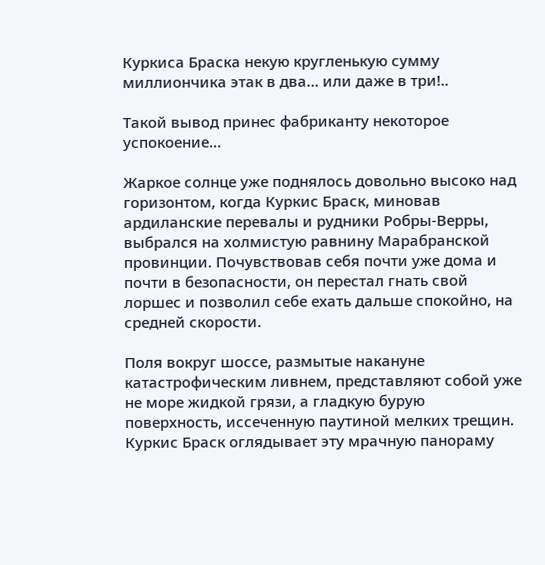Куркиса Браска некую кругленькую сумму миллиончика этак в два… или даже в три!..

Такой вывод принес фабриканту некоторое успокоение…

Жаркое солнце уже поднялось довольно высоко над горизонтом, когда Куркис Браск, миновав ардиланские перевалы и рудники Робры-Верры, выбрался на холмистую равнину Марабранской провинции. Почувствовав себя почти уже дома и почти в безопасности, он перестал гнать свой лоршес и позволил себе ехать дальше спокойно, на средней скорости.

Поля вокруг шоссе, размытые накануне катастрофическим ливнем, представляют собой уже не море жидкой грязи, а гладкую бурую поверхность, иссеченную паутиной мелких трещин. Куркис Браск оглядывает эту мрачную панораму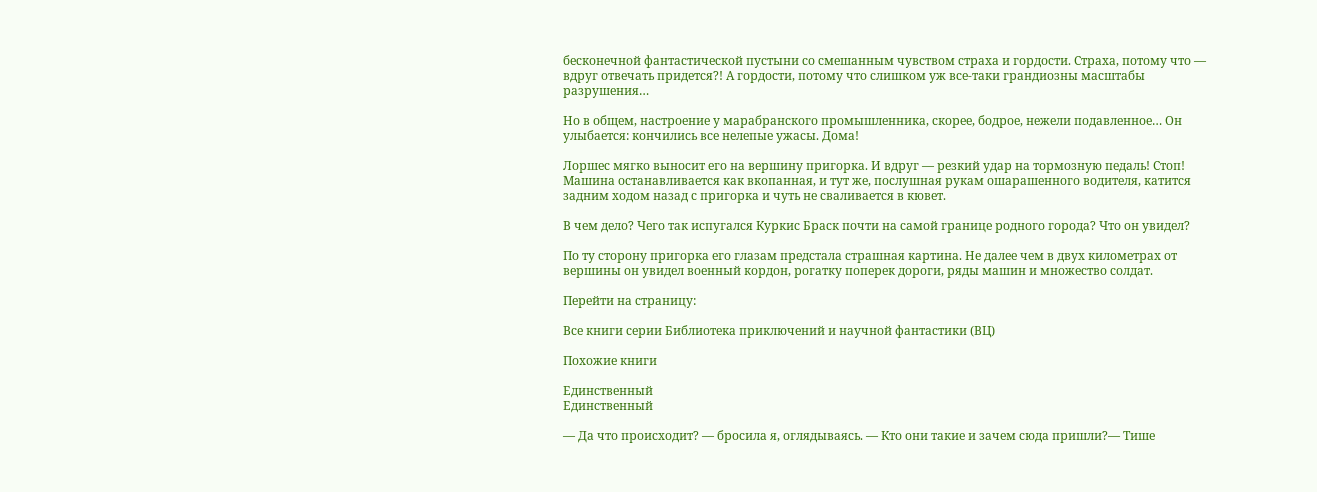бесконечной фантастической пустыни со смешанным чувством страха и гордости. Страха, потому что — вдруг отвечать придется?! А гордости, потому что слишком уж все-таки грандиозны масштабы разрушения…

Но в общем, настроение у марабранского промышленника, скорее, бодрое, нежели подавленное… Он улыбается: кончились все нелепые ужасы. Дома!

Лоршес мягко выносит его на вершину пригорка. И вдруг — резкий удар на тормозную педаль! Стоп! Машина останавливается как вкопанная, и тут же, послушная рукам ошарашенного водителя, катится задним ходом назад с пригорка и чуть не сваливается в кювет.

В чем дело? Чего так испугался Куркис Браск почти на самой границе родного города? Что он увидел?

По ту сторону пригорка его глазам предстала страшная картина. Не далее чем в двух километрах от вершины он увидел военный кордон, рогатку поперек дороги, ряды машин и множество солдат.

Перейти на страницу:

Все книги серии Библиотека приключений и научной фантастики (ВЦ)

Похожие книги

Единственный
Единственный

— Да что происходит? — бросила я, оглядываясь. — Кто они такие и зачем сюда пришли?— Тише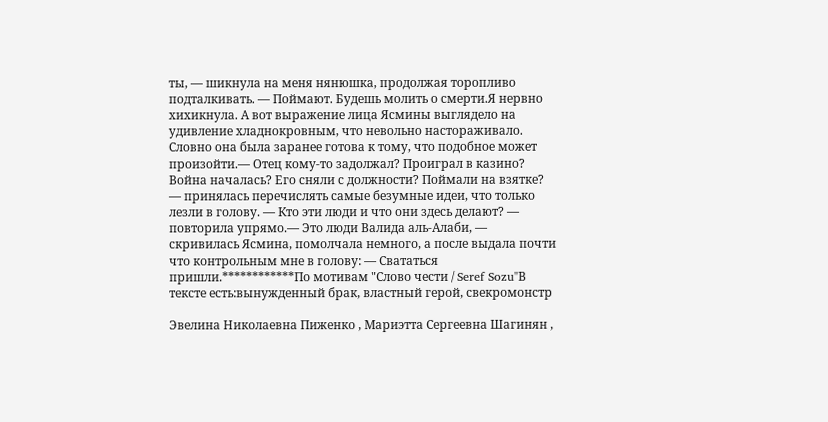ты, — шикнула на меня нянюшка, продолжая торопливо подталкивать. — Поймают. Будешь молить о смерти.Я нервно хихикнула. А вот выражение лица Ясмины выглядело на удивление хладнокровным, что невольно настораживало. Словно она была заранее готова к тому, что подобное может произойти.— Отец кому-то задолжал? Проиграл в казино? Война началась? Его сняли с должности? Поймали на взятке? — принялась перечислять самые безумные идеи, что только лезли в голову. — Кто эти люди и что они здесь делают? — повторила упрямо.— Это люди Валида аль-Алаби, — скривилась Ясмина, помолчала немного, а после выдала почти что контрольным мне в голову: — Свататься пришли.************По мотивам "Слово чести / Seref Sozu"В тексте есть:вынужденный брак, властный герой, свекромонстр

Эвелина Николаевна Пиженко , Мариэтта Сергеевна Шагинян ,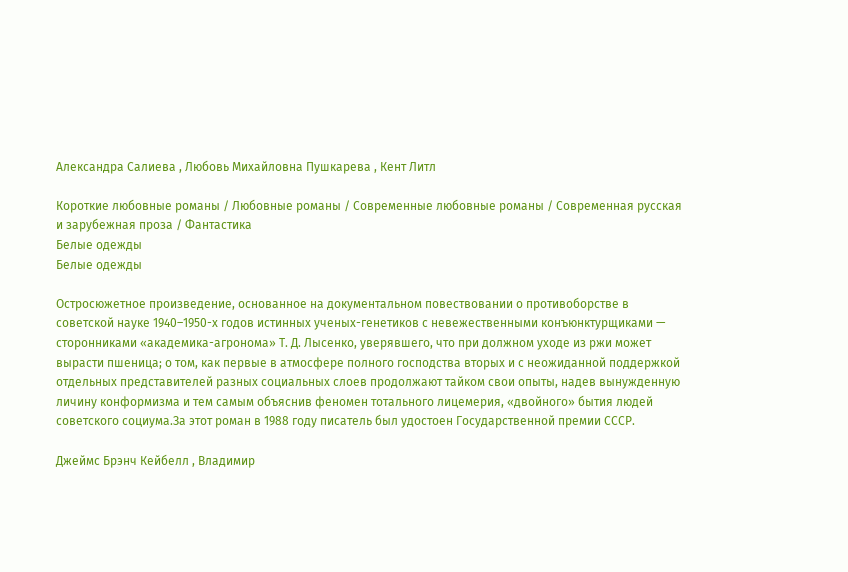Александра Салиева , Любовь Михайловна Пушкарева , Кент Литл

Короткие любовные романы / Любовные романы / Современные любовные романы / Современная русская и зарубежная проза / Фантастика
Белые одежды
Белые одежды

Остросюжетное произведение, основанное на документальном повествовании о противоборстве в советской науке 1940–1950-х годов истинных ученых-генетиков с невежественными конъюнктурщиками — сторонниками «академика-агронома» Т. Д. Лысенко, уверявшего, что при должном уходе из ржи может вырасти пшеница; о том, как первые в атмосфере полного господства вторых и с неожиданной поддержкой отдельных представителей разных социальных слоев продолжают тайком свои опыты, надев вынужденную личину конформизма и тем самым объяснив феномен тотального лицемерия, «двойного» бытия людей советского социума.За этот роман в 1988 году писатель был удостоен Государственной премии СССР.

Джеймс Брэнч Кейбелл , Владимир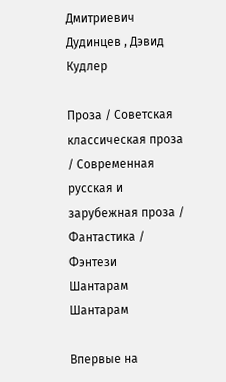Дмитриевич Дудинцев , Дэвид Кудлер

Проза / Советская классическая проза / Современная русская и зарубежная проза / Фантастика / Фэнтези
Шантарам
Шантарам

Впервые на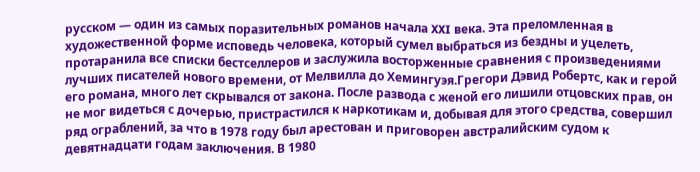русском — один из самых поразительных романов начала XXI века. Эта преломленная в художественной форме исповедь человека, который сумел выбраться из бездны и уцелеть, протаранила все списки бестселлеров и заслужила восторженные сравнения с произведениями лучших писателей нового времени, от Мелвилла до Хемингуэя.Грегори Дэвид Робертс, как и герой его романа, много лет скрывался от закона. После развода с женой его лишили отцовских прав, он не мог видеться с дочерью, пристрастился к наркотикам и, добывая для этого средства, совершил ряд ограблений, за что в 1978 году был арестован и приговорен австралийским судом к девятнадцати годам заключения. В 1980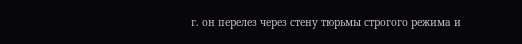г. он перелез через стену тюрьмы строгого режима и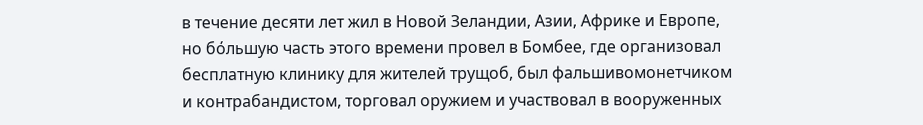в течение десяти лет жил в Новой Зеландии, Азии, Африке и Европе, но бόльшую часть этого времени провел в Бомбее, где организовал бесплатную клинику для жителей трущоб, был фальшивомонетчиком и контрабандистом, торговал оружием и участвовал в вооруженных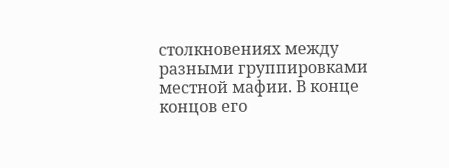столкновениях между разными группировками местной мафии. В конце концов его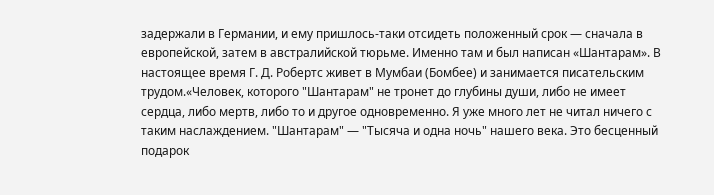задержали в Германии, и ему пришлось-таки отсидеть положенный срок — сначала в европейской, затем в австралийской тюрьме. Именно там и был написан «Шантарам». В настоящее время Г. Д. Робертс живет в Мумбаи (Бомбее) и занимается писательским трудом.«Человек, которого "Шантарам" не тронет до глубины души, либо не имеет сердца, либо мертв, либо то и другое одновременно. Я уже много лет не читал ничего с таким наслаждением. "Шантарам" — "Тысяча и одна ночь" нашего века. Это бесценный подарок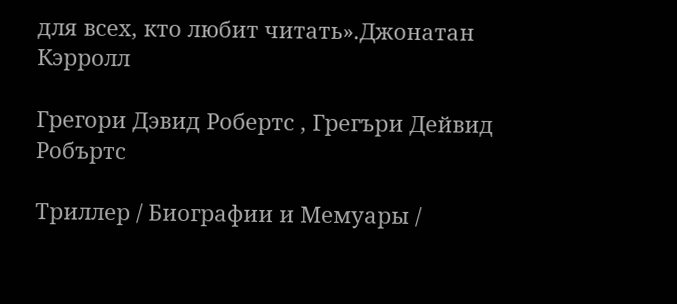для всех, кто любит читать».Джонатан Кэрролл

Грегори Дэвид Робертс , Грегъри Дейвид Робъртс

Триллер / Биографии и Мемуары /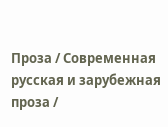Проза / Современная русская и зарубежная проза /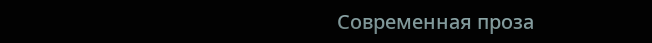Современная проза